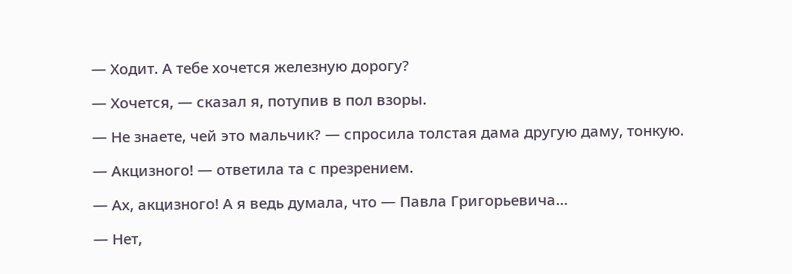— Ходит. А тебе хочется железную дорогу?

— Хочется, — сказал я, потупив в пол взоры.

— Не знаете, чей это мальчик? — спросила толстая дама другую даму, тонкую.

— Акцизного! — ответила та с презрением.

— Ах, акцизного! А я ведь думала, что — Павла Григорьевича…

— Нет,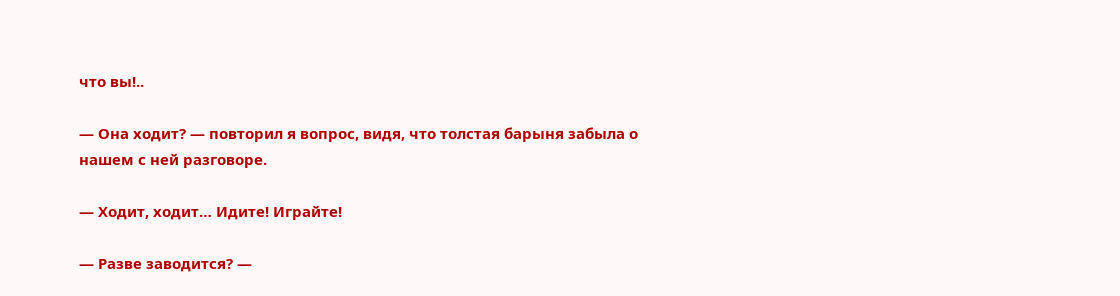что вы!..

— Она ходит? — повторил я вопрос, видя, что толстая барыня забыла о нашем с ней разговоре.

— Ходит, ходит… Идите! Играйте!

— Разве заводится? —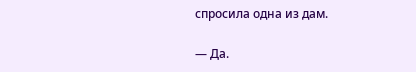спросила одна из дам.

— Да.